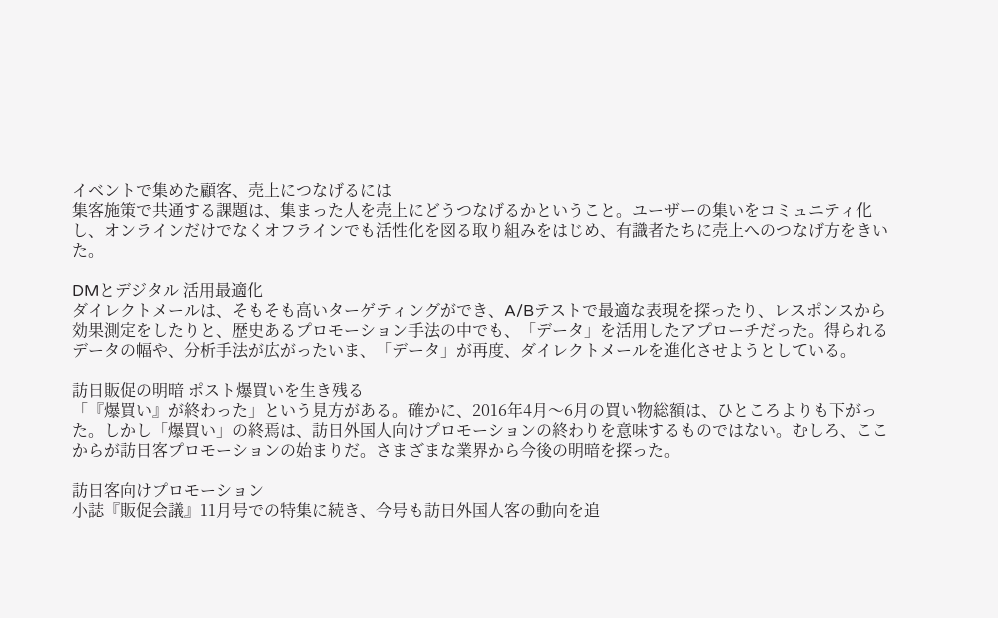イベントで集めた顧客、売上につなげるには
集客施策で共通する課題は、集まった人を売上にどうつなげるかということ。ユーザーの集いをコミュニティ化し、オンラインだけでなくオフラインでも活性化を図る取り組みをはじめ、有識者たちに売上へのつなげ方をきいた。

DMとデジタル 活用最適化
ダイレクトメールは、そもそも高いターゲティングができ、A/Bテストで最適な表現を探ったり、レスポンスから効果測定をしたりと、歴史あるプロモーション手法の中でも、「データ」を活用したアプローチだった。得られるデータの幅や、分析手法が広がったいま、「データ」が再度、ダイレクトメールを進化させようとしている。

訪日販促の明暗 ポスト爆買いを生き残る
「『爆買い』が終わった」という見方がある。確かに、2016年4月〜6月の買い物総額は、ひところよりも下がった。しかし「爆買い」の終焉は、訪日外国人向けプロモーションの終わりを意味するものではない。むしろ、ここからが訪日客プロモーションの始まりだ。さまざまな業界から今後の明暗を探った。

訪日客向けプロモーション
小誌『販促会議』11月号での特集に続き、今号も訪日外国人客の動向を追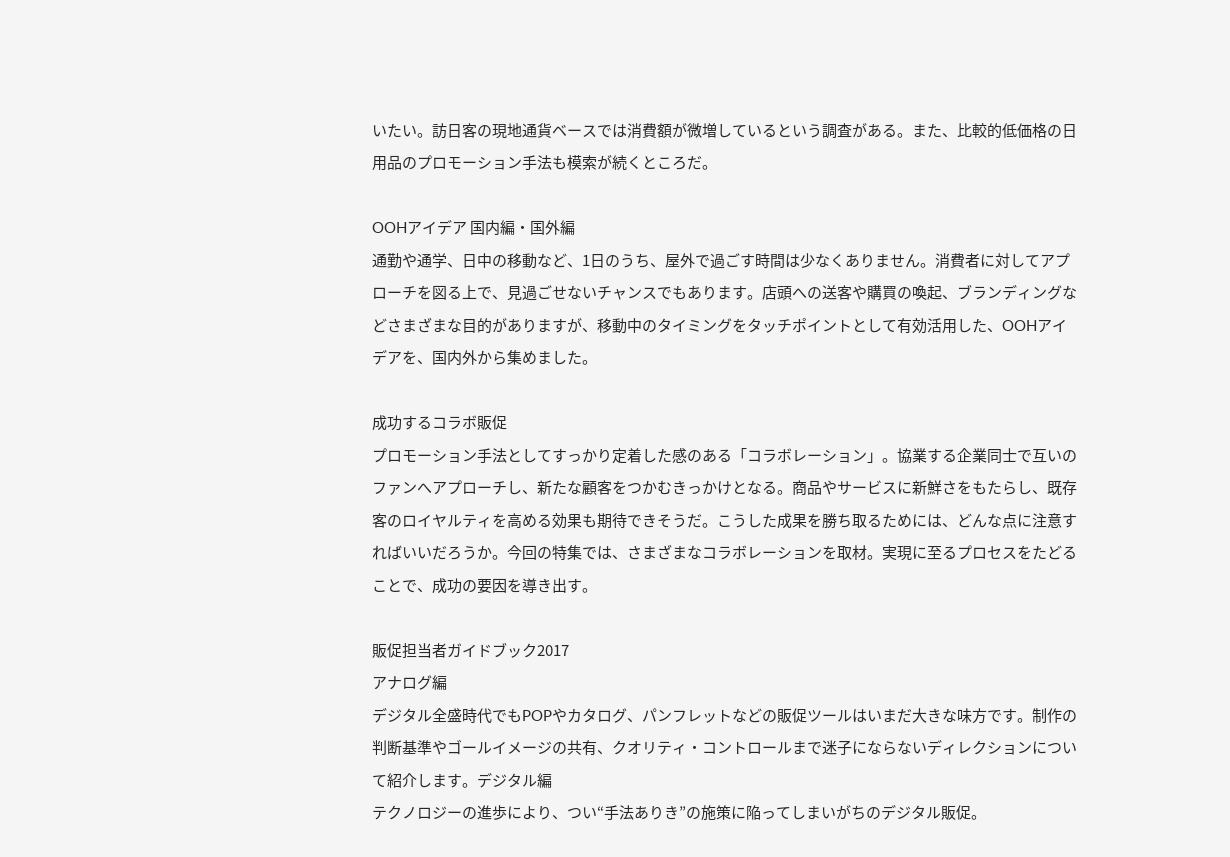いたい。訪日客の現地通貨ベースでは消費額が微増しているという調査がある。また、比較的低価格の日用品のプロモーション手法も模索が続くところだ。

OOHアイデア 国内編・国外編
通勤や通学、日中の移動など、1日のうち、屋外で過ごす時間は少なくありません。消費者に対してアプローチを図る上で、見過ごせないチャンスでもあります。店頭への送客や購買の喚起、ブランディングなどさまざまな目的がありますが、移動中のタイミングをタッチポイントとして有効活用した、OOHアイデアを、国内外から集めました。

成功するコラボ販促
プロモーション手法としてすっかり定着した感のある「コラボレーション」。協業する企業同士で互いのファンへアプローチし、新たな顧客をつかむきっかけとなる。商品やサービスに新鮮さをもたらし、既存客のロイヤルティを高める効果も期待できそうだ。こうした成果を勝ち取るためには、どんな点に注意すればいいだろうか。今回の特集では、さまざまなコラボレーションを取材。実現に至るプロセスをたどることで、成功の要因を導き出す。

販促担当者ガイドブック2017
アナログ編
デジタル全盛時代でもPOPやカタログ、パンフレットなどの販促ツールはいまだ大きな味方です。制作の判断基準やゴールイメージの共有、クオリティ・コントロールまで迷子にならないディレクションについて紹介します。デジタル編
テクノロジーの進歩により、つい“手法ありき”の施策に陥ってしまいがちのデジタル販促。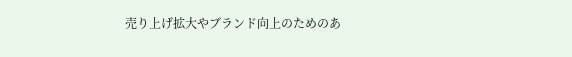売り上げ拡大やブランド向上のためのあ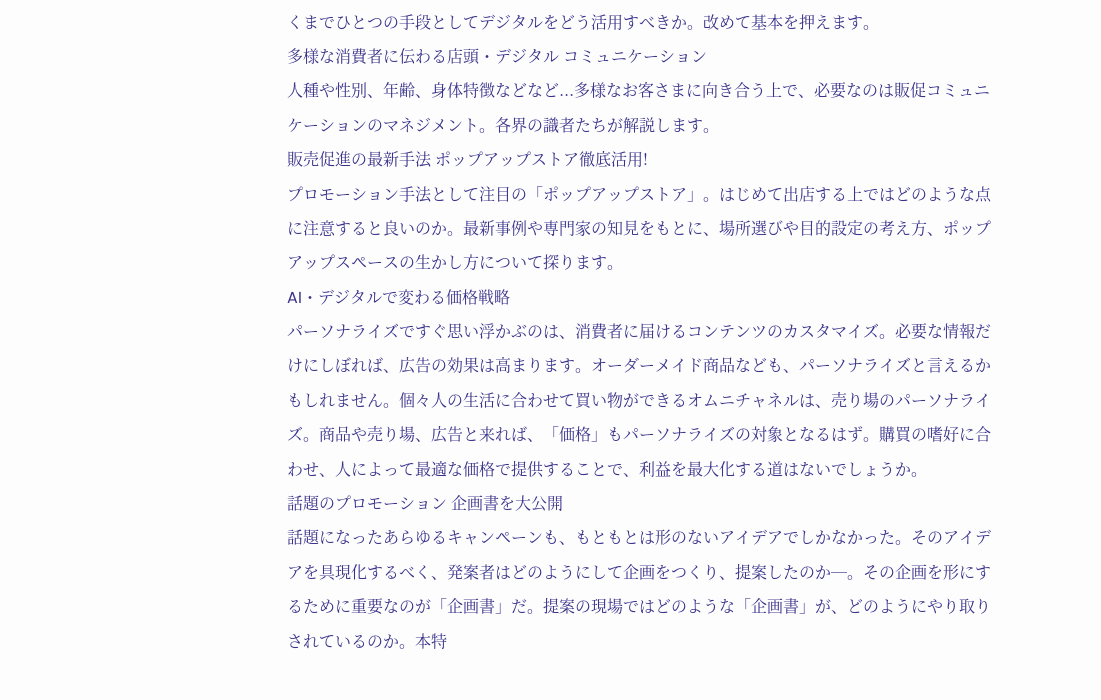くまでひとつの手段としてデジタルをどう活用すべきか。改めて基本を押えます。
多様な消費者に伝わる店頭・デジタル コミュニケーション
人種や性別、年齢、身体特徴などなど...多様なお客さまに向き合う上で、必要なのは販促コミュニケーションのマネジメント。各界の識者たちが解説します。
販売促進の最新手法 ポップアップストア徹底活用!
プロモーション手法として注目の「ポップアップストア」。はじめて出店する上ではどのような点に注意すると良いのか。最新事例や専門家の知見をもとに、場所選びや目的設定の考え方、ポップアップスペースの生かし方について探ります。
AI・デジタルで変わる価格戦略
パーソナライズですぐ思い浮かぶのは、消費者に届けるコンテンツのカスタマイズ。必要な情報だけにしぼれば、広告の効果は高まります。オーダーメイド商品なども、パーソナライズと言えるかもしれません。個々人の生活に合わせて買い物ができるオムニチャネルは、売り場のパーソナライズ。商品や売り場、広告と来れば、「価格」もパーソナライズの対象となるはず。購買の嗜好に合わせ、人によって最適な価格で提供することで、利益を最大化する道はないでしょうか。
話題のプロモーション 企画書を大公開
話題になったあらゆるキャンペーンも、もともとは形のないアイデアでしかなかった。そのアイデアを具現化するべく、発案者はどのようにして企画をつくり、提案したのか─。その企画を形にするために重要なのが「企画書」だ。提案の現場ではどのような「企画書」が、どのようにやり取りされているのか。本特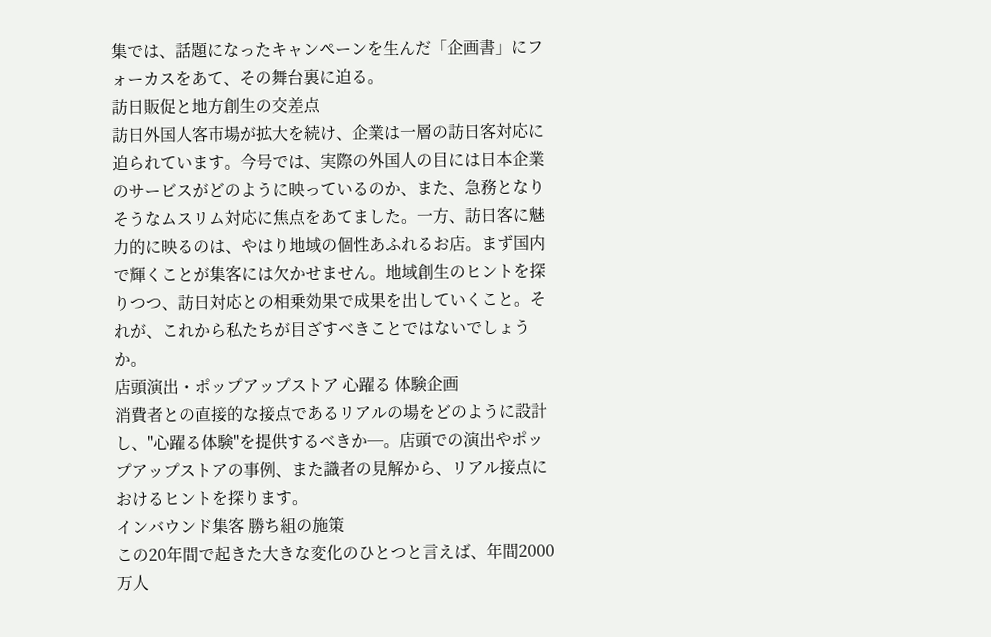集では、話題になったキャンペーンを生んだ「企画書」にフォーカスをあて、その舞台裏に迫る。
訪日販促と地方創生の交差点
訪日外国人客市場が拡大を続け、企業は一層の訪日客対応に迫られています。今号では、実際の外国人の目には日本企業のサービスがどのように映っているのか、また、急務となりそうなムスリム対応に焦点をあてました。一方、訪日客に魅力的に映るのは、やはり地域の個性あふれるお店。まず国内で輝くことが集客には欠かせません。地域創生のヒントを探りつつ、訪日対応との相乗効果で成果を出していくこと。それが、これから私たちが目ざすべきことではないでしょうか。
店頭演出・ポップアップストア 心躍る 体験企画
消費者との直接的な接点であるリアルの場をどのように設計し、"心躍る体験"を提供するべきか─。店頭での演出やポップアップストアの事例、また識者の見解から、リアル接点におけるヒントを探ります。
インバウンド集客 勝ち組の施策
この20年間で起きた大きな変化のひとつと言えば、年間2000万人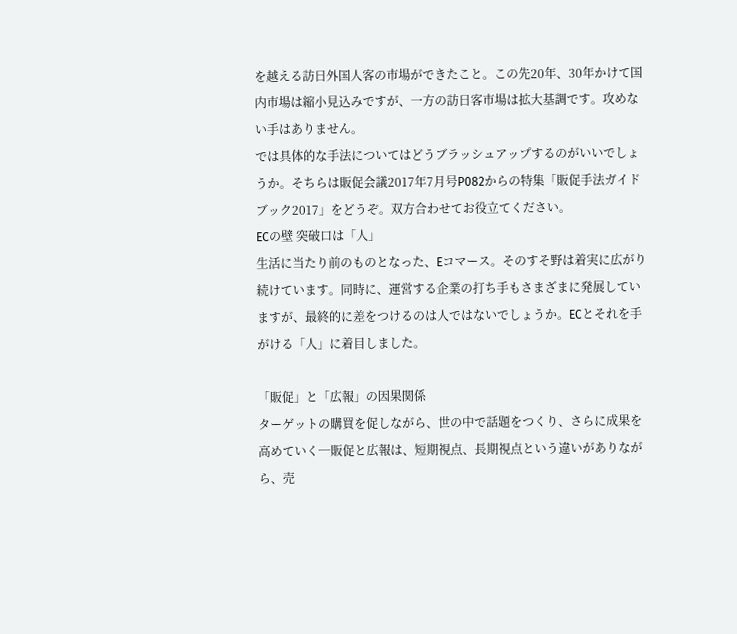を越える訪日外国人客の市場ができたこと。この先20年、30年かけて国内市場は縮小見込みですが、一方の訪日客市場は拡大基調です。攻めない手はありません。
では具体的な手法についてはどうブラッシュアップするのがいいでしょうか。そちらは販促会議2017年7月号P082からの特集「販促手法ガイドブック2017」をどうぞ。双方合わせてお役立てください。
ECの壁 突破口は「人」
生活に当たり前のものとなった、Eコマース。そのすそ野は着実に広がり続けています。同時に、運営する企業の打ち手もさまざまに発展していますが、最終的に差をつけるのは人ではないでしょうか。ECとそれを手がける「人」に着目しました。

「販促」と「広報」の因果関係
ターゲットの購買を促しながら、世の中で話題をつくり、さらに成果を高めていく─販促と広報は、短期視点、長期視点という違いがありながら、売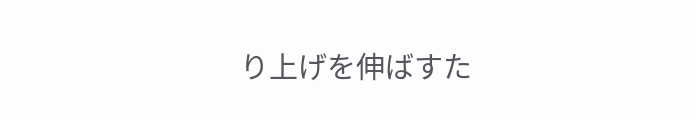り上げを伸ばすた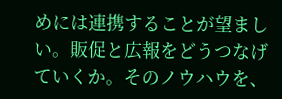めには連携することが望ましい。販促と広報をどうつなげていくか。そのノウハウを、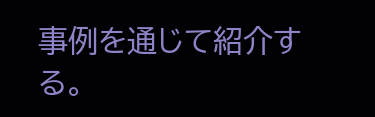事例を通じて紹介する。